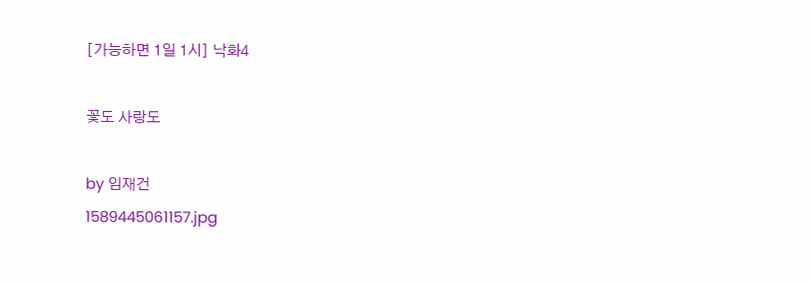[가능하면 1일 1시] 낙화4

꽃도 사랑도

by 임재건
1589445061157.jpg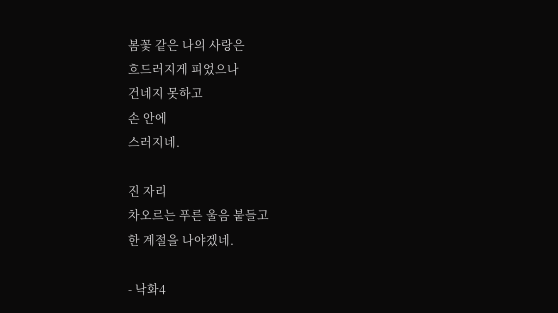봄꽃 같은 나의 사랑은
흐드러지게 피었으나
건네지 못하고
손 안에
스러지네.

진 자리
차오르는 푸른 울음 붙들고
한 계절을 나야겠네.

- 낙화4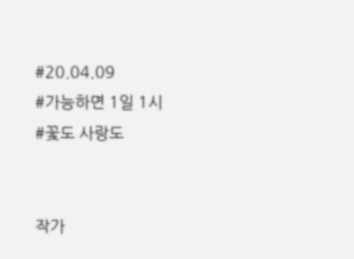#20.04.09
#가능하면 1일 1시
#꽃도 사랑도


작가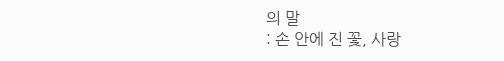의 말
: 손 안에 진 꽃, 사랑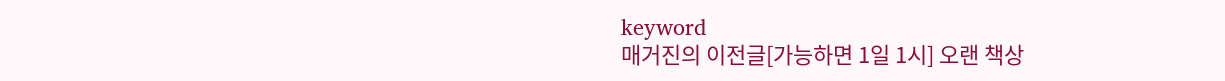keyword
매거진의 이전글[가능하면 1일 1시] 오랜 책상